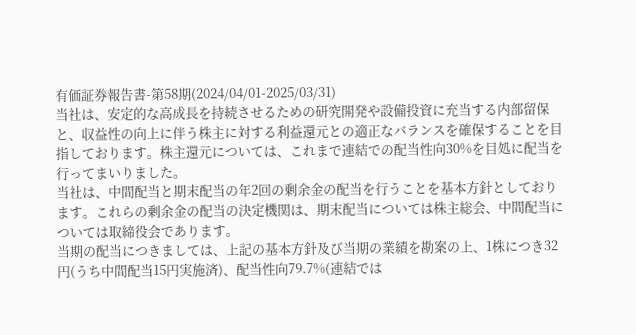有価証券報告書-第58期(2024/04/01-2025/03/31)
当社は、安定的な高成長を持続させるための研究開発や設備投資に充当する内部留保と、収益性の向上に伴う株主に対する利益還元との適正なバランスを確保することを目指しております。株主還元については、これまで連結での配当性向30%を目処に配当を行ってまいりました。
当社は、中間配当と期末配当の年2回の剰余金の配当を行うことを基本方針としております。これらの剰余金の配当の決定機関は、期末配当については株主総会、中間配当については取締役会であります。
当期の配当につきましては、上記の基本方針及び当期の業績を勘案の上、1株につき32円(うち中間配当15円実施済)、配当性向79.7%(連結では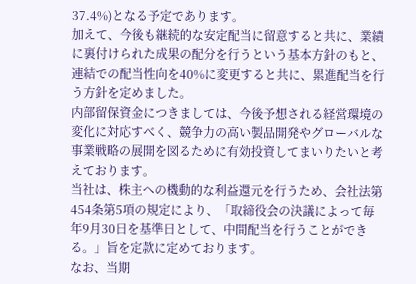37.4%)となる予定であります。
加えて、今後も継続的な安定配当に留意すると共に、業績に裏付けられた成果の配分を行うという基本方針のもと、連結での配当性向を40%に変更すると共に、累進配当を行う方針を定めました。
内部留保資金につきましては、今後予想される経営環境の変化に対応すべく、競争力の高い製品開発やグローバルな事業戦略の展開を図るために有効投資してまいりたいと考えております。
当社は、株主への機動的な利益還元を行うため、会社法第454条第5項の規定により、「取締役会の決議によって毎年9月30日を基準日として、中間配当を行うことができる。」旨を定款に定めております。
なお、当期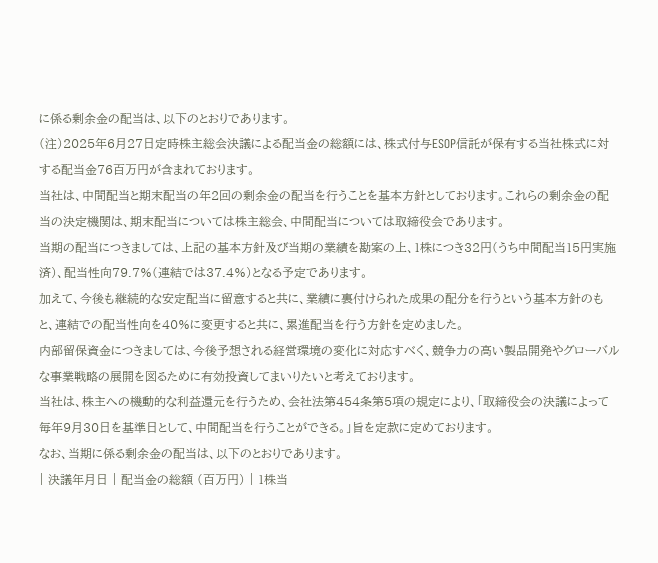に係る剰余金の配当は、以下のとおりであります。
(注)2025年6月27日定時株主総会決議による配当金の総額には、株式付与ESOP信託が保有する当社株式に対する配当金76百万円が含まれております。
当社は、中間配当と期末配当の年2回の剰余金の配当を行うことを基本方針としております。これらの剰余金の配当の決定機関は、期末配当については株主総会、中間配当については取締役会であります。
当期の配当につきましては、上記の基本方針及び当期の業績を勘案の上、1株につき32円(うち中間配当15円実施済)、配当性向79.7%(連結では37.4%)となる予定であります。
加えて、今後も継続的な安定配当に留意すると共に、業績に裏付けられた成果の配分を行うという基本方針のもと、連結での配当性向を40%に変更すると共に、累進配当を行う方針を定めました。
内部留保資金につきましては、今後予想される経営環境の変化に対応すべく、競争力の高い製品開発やグローバルな事業戦略の展開を図るために有効投資してまいりたいと考えております。
当社は、株主への機動的な利益還元を行うため、会社法第454条第5項の規定により、「取締役会の決議によって毎年9月30日を基準日として、中間配当を行うことができる。」旨を定款に定めております。
なお、当期に係る剰余金の配当は、以下のとおりであります。
| 決議年月日 | 配当金の総額 (百万円) | 1株当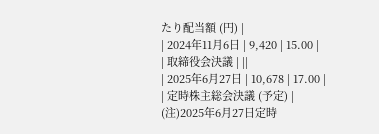たり配当額 (円) |
| 2024年11月6日 | 9,420 | 15.00 |
| 取締役会決議 | ||
| 2025年6月27日 | 10,678 | 17.00 |
| 定時株主総会決議 (予定) |
(注)2025年6月27日定時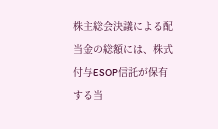株主総会決議による配当金の総額には、株式付与ESOP信託が保有する当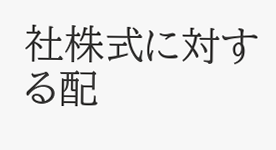社株式に対する配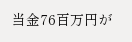当金76百万円が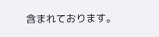含まれております。